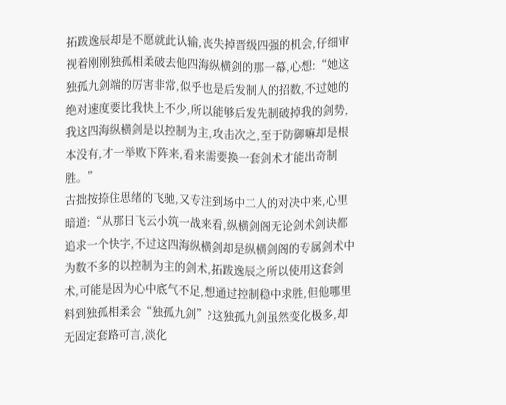拓跋逸辰却是不愿就此认输,丧失掉晋级四强的机会,仔细审视着刚刚独孤相柔破去他四海纵横剑的那一幕,心想:“她这独孤九剑端的厉害非常,似乎也是后发制人的招数,不过她的绝对速度要比我快上不少,所以能够后发先制破掉我的剑势,我这四海纵横剑是以控制为主,攻击次之,至于防御嘛却是根本没有,才一举败下阵来,看来需要换一套剑术才能出奇制胜。”
古拙按捺住思绪的飞驰,又专注到场中二人的对决中来,心里暗道:“从那日飞云小筑一战来看,纵横剑阁无论剑术剑诀都追求一个快字,不过这四海纵横剑却是纵横剑阁的专属剑术中为数不多的以控制为主的剑术,拓跋逸辰之所以使用这套剑术,可能是因为心中底气不足,想通过控制稳中求胜,但他哪里料到独孤相柔会“独孤九剑”?这独孤九剑虽然变化极多,却无固定套路可言,淡化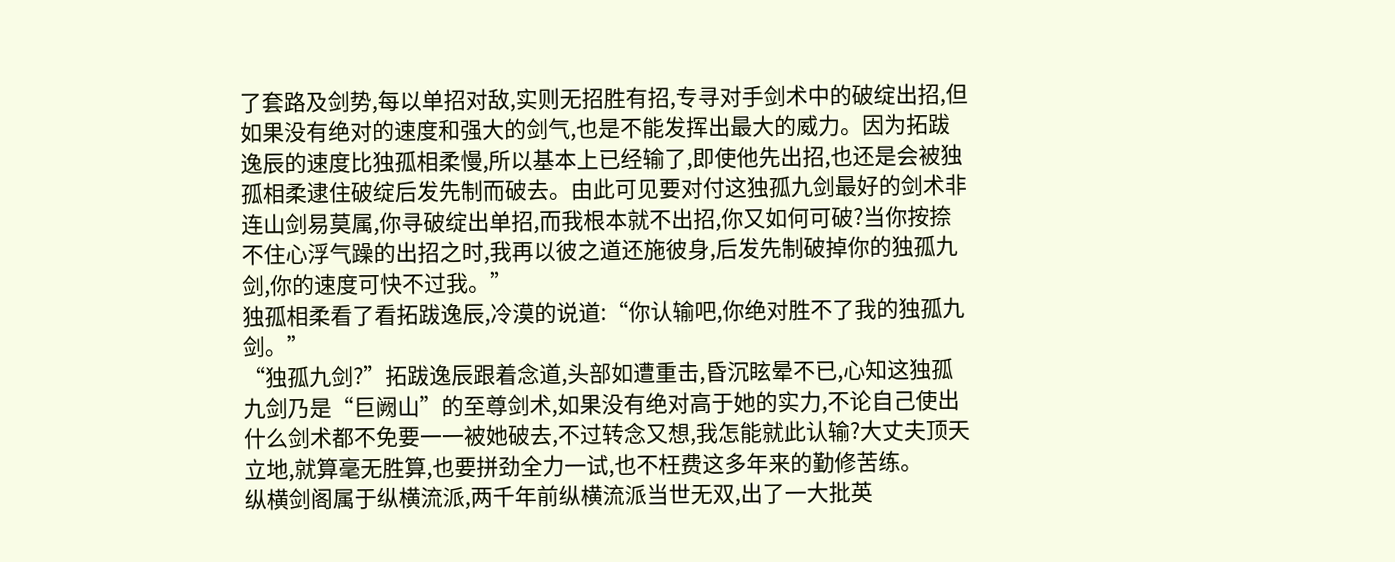了套路及剑势,每以单招对敌,实则无招胜有招,专寻对手剑术中的破绽出招,但如果没有绝对的速度和强大的剑气,也是不能发挥出最大的威力。因为拓跋逸辰的速度比独孤相柔慢,所以基本上已经输了,即使他先出招,也还是会被独孤相柔逮住破绽后发先制而破去。由此可见要对付这独孤九剑最好的剑术非连山剑易莫属,你寻破绽出单招,而我根本就不出招,你又如何可破?当你按捺不住心浮气躁的出招之时,我再以彼之道还施彼身,后发先制破掉你的独孤九剑,你的速度可快不过我。”
独孤相柔看了看拓跋逸辰,冷漠的说道:“你认输吧,你绝对胜不了我的独孤九剑。”
“独孤九剑?”拓跋逸辰跟着念道,头部如遭重击,昏沉眩晕不已,心知这独孤九剑乃是“巨阙山”的至尊剑术,如果没有绝对高于她的实力,不论自己使出什么剑术都不免要一一被她破去,不过转念又想,我怎能就此认输?大丈夫顶天立地,就算毫无胜算,也要拼劲全力一试,也不枉费这多年来的勤修苦练。
纵横剑阁属于纵横流派,两千年前纵横流派当世无双,出了一大批英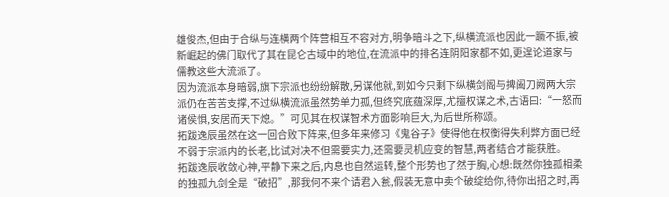雄俊杰,但由于合纵与连横两个阵营相互不容对方,明争暗斗之下,纵横流派也因此一蹶不振,被新崛起的佛门取代了其在昆仑古域中的地位,在流派中的排名连阴阳家都不如,更遑论道家与儒教这些大流派了。
因为流派本身暗弱,旗下宗派也纷纷解散,另谋他就,到如今只剩下纵横剑阁与捭阖刀阙两大宗派仍在苦苦支撑,不过纵横流派虽然势单力孤,但终究底蕴深厚,尤擅权谋之术,古语曰:“一怒而诸侯惧,安居而天下熄。”可见其在权谋智术方面影响巨大,为后世所称颂。
拓跋逸辰虽然在这一回合败下阵来,但多年来修习《鬼谷子》使得他在权衡得失利弊方面已经不弱于宗派内的长老,比试对决不但需要实力,还需要灵机应变的智慧,两者结合才能获胜。
拓跋逸辰收敛心神,平静下来之后,内息也自然运转,整个形势也了然于胸,心想:既然你独孤相柔的独孤九剑全是“破招”,那我何不来个请君入瓮,假装无意中卖个破绽给你,待你出招之时,再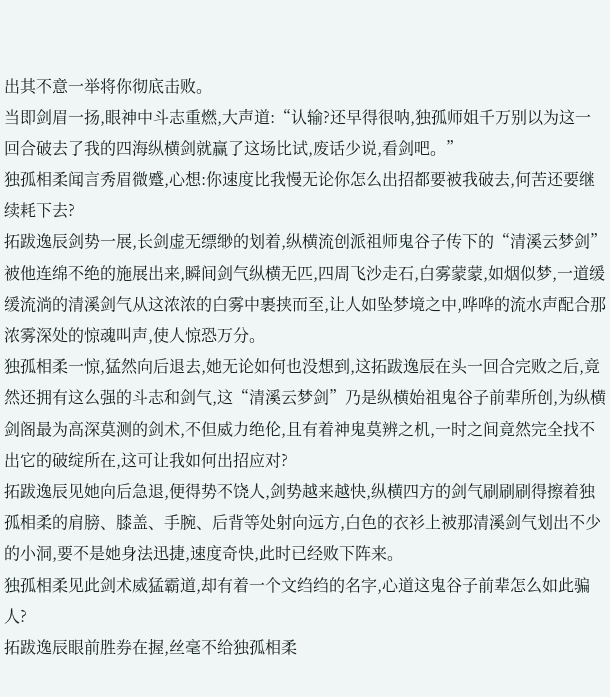出其不意一举将你彻底击败。
当即剑眉一扬,眼神中斗志重燃,大声道:“认输?还早得很呐,独孤师姐千万别以为这一回合破去了我的四海纵横剑就赢了这场比试,废话少说,看剑吧。”
独孤相柔闻言秀眉微蹙,心想:你速度比我慢无论你怎么出招都要被我破去,何苦还要继续耗下去?
拓跋逸辰剑势一展,长剑虚无缥缈的划着,纵横流创派祖师鬼谷子传下的“清溪云梦剑”被他连绵不绝的施展出来,瞬间剑气纵横无匹,四周飞沙走石,白雾蒙蒙,如烟似梦,一道缓缓流淌的清溪剑气从这浓浓的白雾中裹挟而至,让人如坠梦境之中,哗哗的流水声配合那浓雾深处的惊魂叫声,使人惊恐万分。
独孤相柔一惊,猛然向后退去,她无论如何也没想到,这拓跋逸辰在头一回合完败之后,竟然还拥有这么强的斗志和剑气,这“清溪云梦剑”乃是纵横始祖鬼谷子前辈所创,为纵横剑阁最为高深莫测的剑术,不但威力绝伦,且有着神鬼莫辨之机,一时之间竟然完全找不出它的破绽所在,这可让我如何出招应对?
拓跋逸辰见她向后急退,便得势不饶人,剑势越来越快,纵横四方的剑气刷刷刷得擦着独孤相柔的肩膀、膝盖、手腕、后背等处射向远方,白色的衣衫上被那清溪剑气划出不少的小洞,要不是她身法迅捷,速度奇快,此时已经败下阵来。
独孤相柔见此剑术威猛霸道,却有着一个文绉绉的名字,心道这鬼谷子前辈怎么如此骗人?
拓跋逸辰眼前胜券在握,丝毫不给独孤相柔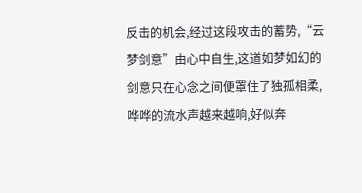反击的机会,经过这段攻击的蓄势,“云梦剑意”由心中自生,这道如梦如幻的剑意只在心念之间便罩住了独孤相柔,哗哗的流水声越来越响,好似奔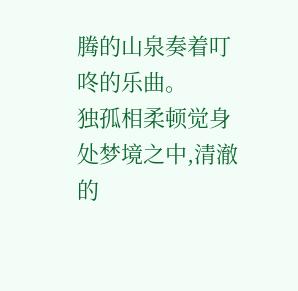腾的山泉奏着叮咚的乐曲。
独孤相柔顿觉身处梦境之中,清澈的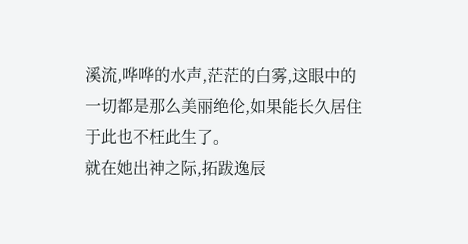溪流,哗哗的水声,茫茫的白雾,这眼中的一切都是那么美丽绝伦,如果能长久居住于此也不枉此生了。
就在她出神之际,拓跋逸辰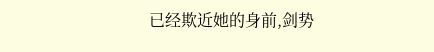已经欺近她的身前,剑势